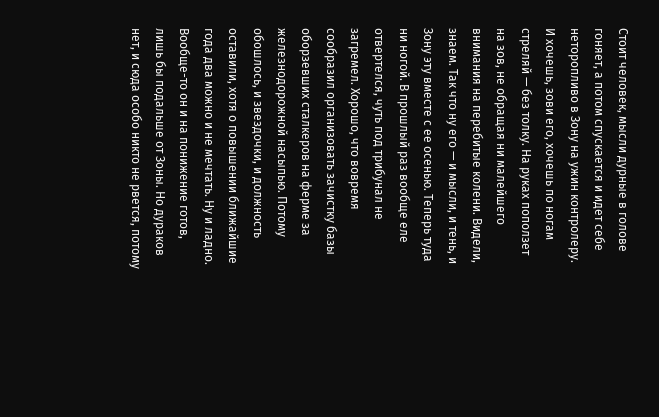Стоит человек, мысли дурные в голове гоняет, а потом спускается и идет себе неторопливо в Зону на ужин контролеру. И хочешь, зови его, хочешь по ногам стреляй — без толку. На руках поползет на зов, не обращая ни малейшего внимания на перебитые колени. Видели, знаем. Так что ну его — и мысли, и тень, и Зону эту вместе с ее осенью. Теперь туда ни ногой. В прошлый раз вообще еле отвертелся, чуть под трибунал не загремел. Хорошо, что вовремя сообразил организовать зачистку базы оборзевших сталкеров на ферме за железнодорожной насыпью. Потому обошлось, и звездочки, и должность оставили, хотя о повышении ближайшие года два можно и не мечтать. Ну и ладно. Вообще-то он и на понижение готов, лишь бы подальше от Зоны. Но дураков нет, и сюда особо никто не рвется, потому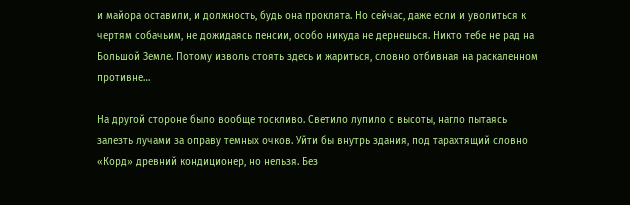и майора оставили, и должность, будь она проклята. Но сейчас, даже если и уволиться к чертям собачьим, не дожидаясь пенсии, особо никуда не дернешься. Никто тебе не рад на Большой Земле. Потому изволь стоять здесь и жариться, словно отбивная на раскаленном противне…

На другой стороне было вообще тоскливо. Светило лупило с высоты, нагло пытаясь залезть лучами за оправу темных очков. Уйти бы внутрь здания, под тарахтящий словно «Корд» древний кондиционер, но нельзя. Без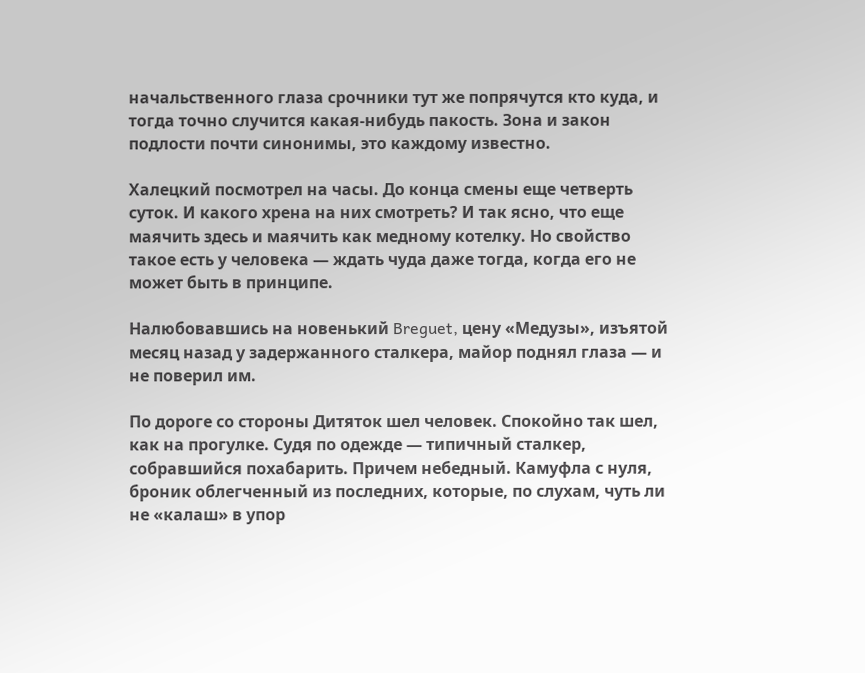начальственного глаза срочники тут же попрячутся кто куда, и тогда точно случится какая-нибудь пакость. Зона и закон подлости почти синонимы, это каждому известно.

Халецкий посмотрел на часы. До конца смены еще четверть суток. И какого хрена на них смотреть? И так ясно, что еще маячить здесь и маячить как медному котелку. Но свойство такое есть у человека — ждать чуда даже тогда, когда его не может быть в принципе.

Налюбовавшись на новенький Breguet, цену «Медузы», изъятой месяц назад у задержанного сталкера, майор поднял глаза — и не поверил им.

По дороге со стороны Дитяток шел человек. Спокойно так шел, как на прогулке. Судя по одежде — типичный сталкер, собравшийся похабарить. Причем небедный. Камуфла с нуля, броник облегченный из последних, которые, по слухам, чуть ли не «калаш» в упор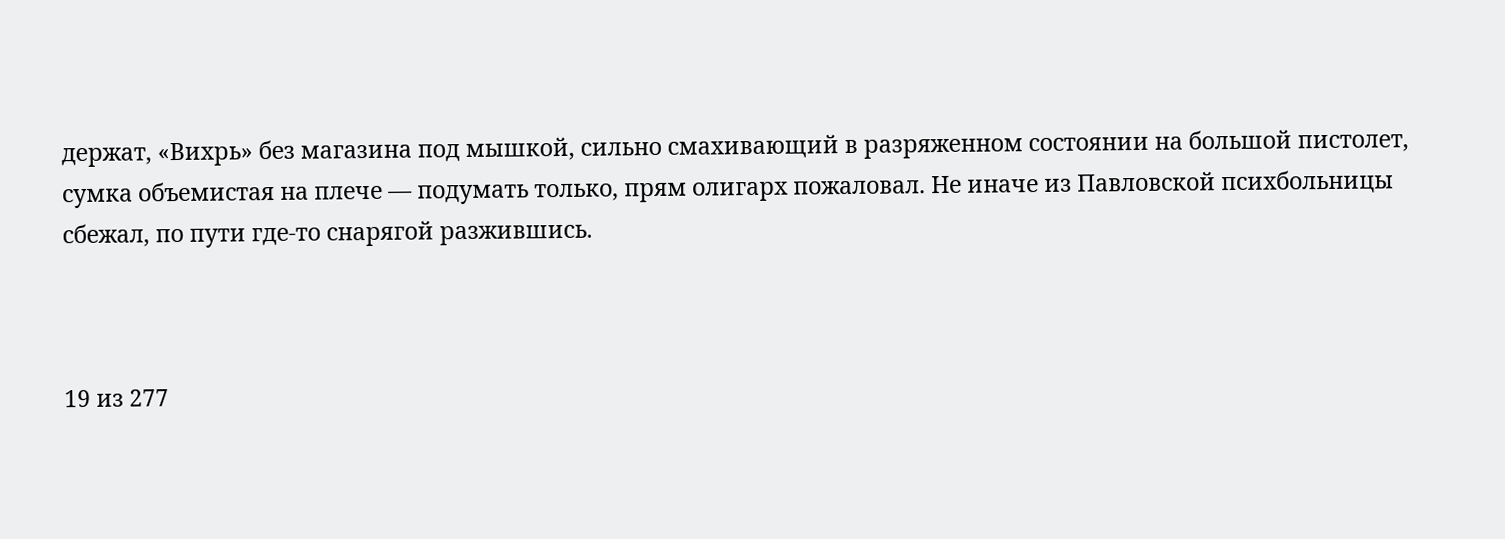держат, «Вихрь» без магазина под мышкой, сильно смахивающий в разряженном состоянии на большой пистолет, сумка объемистая на плече — подумать только, прям олигарх пожаловал. Не иначе из Павловской психбольницы сбежал, по пути где-то снарягой разжившись.



19 из 277